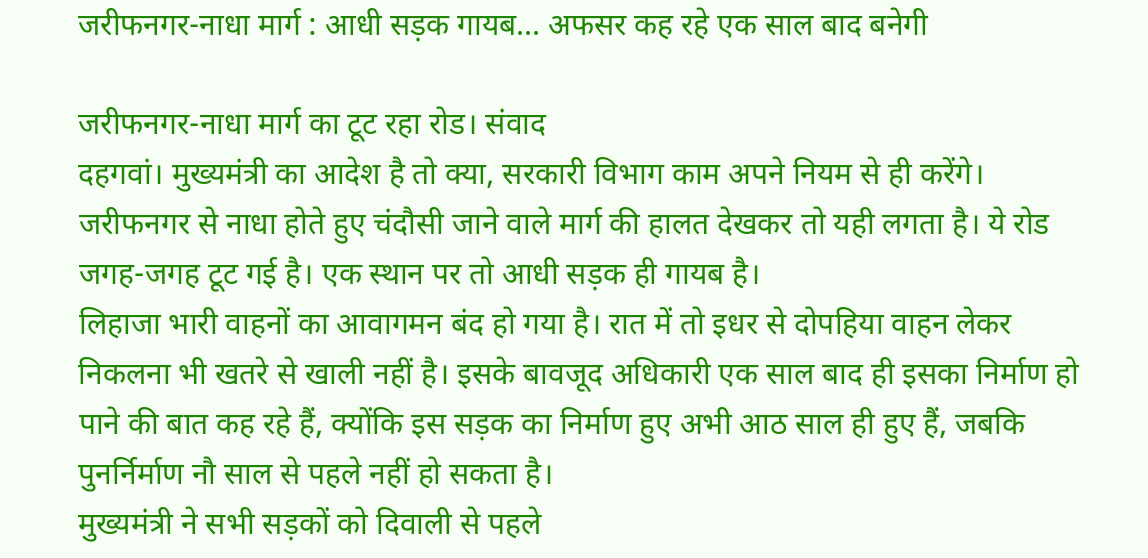जरीफनगर-नाधा मार्ग : आधी सड़क गायब… अफसर कह रहे एक साल बाद बनेगी

जरीफनगर-नाधा मार्ग का टूट रहा रोड। संवाद
दहगवां। मुख्यमंत्री का आदेश है तो क्या, सरकारी विभाग काम अपने नियम से ही करेंगे। जरीफनगर से नाधा होते हुए चंदौसी जाने वाले मार्ग की हालत देखकर तो यही लगता है। ये रोड जगह-जगह टूट गई है। एक स्थान पर तो आधी सड़क ही गायब है।
लिहाजा भारी वाहनों का आवागमन बंद हो गया है। रात में तो इधर से दोपहिया वाहन लेकर निकलना भी खतरे से खाली नहीं है। इसके बावजूद अधिकारी एक साल बाद ही इसका निर्माण हो पाने की बात कह रहे हैं, क्योंकि इस सड़क का निर्माण हुए अभी आठ साल ही हुए हैं, जबकि पुनर्निर्माण नौ साल से पहले नहीं हो सकता है।
मुख्यमंत्री ने सभी सड़कों को दिवाली से पहले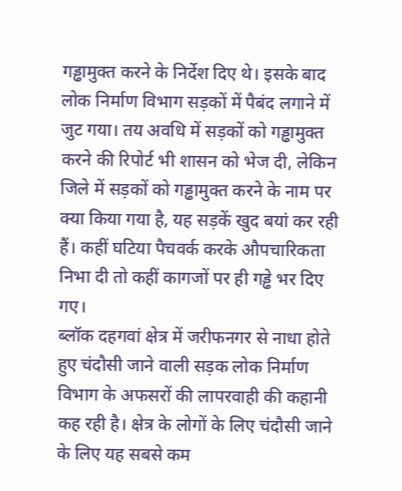गड्ढामुक्त करने के निर्देश दिए थे। इसके बाद लोक निर्माण विभाग सड़कों में पैबंद लगाने में जुट गया। तय अवधि में सड़कों को गड्ढामुक्त करने की रिपोर्ट भी शासन को भेज दी, लेकिन जिले में सड़कों को गड्ढामुक्त करने के नाम पर क्या किया गया है, यह सड़कें खुद बयां कर रही हैं। कहीं घटिया पैचवर्क करके औपचारिकता निभा दी तो कहीं कागजों पर ही गड्ढे भर दिए गए।
ब्लॉक दहगवां क्षेत्र में जरीफनगर से नाधा होते हुए चंदौसी जाने वाली सड़क लोक निर्माण विभाग के अफसरों की लापरवाही की कहानी कह रही है। क्षेत्र के लोगों के लिए चंदौसी जाने के लिए यह सबसे कम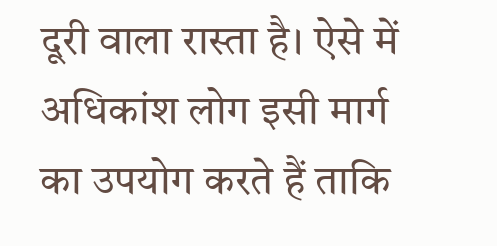दूरी वाला रास्ता है। ऐसे में अधिकांश लोग इसी मार्ग का उपयोग करते हैं ताकि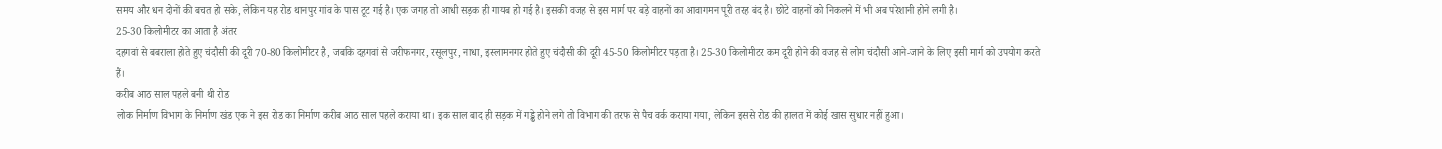समय और धन दोनों की बचत हो सके, लेकिन यह रोड थानपुर गांव के पास टूट गई है। एक जगह तो आधी सड़क ही गायब हो गई है। इसकी वजह से इस मार्ग पर बड़े वाहनों का आवागमन पूरी तरह बंद है। छोटे वाहनों को निकलने में भी अब परेशानी होने लगी है।
25-30 किलोमीटर का आता है अंतर
दहगवां से बबराला होते हुए चंदौसी की दूरी 70-80 किलोमीटर है, जबकि दहगवां से जरीफनगर, रसूलपुर, नाधा, इस्लामनगर होते हुए चंदौसी की दूरी 45-50 किलोमीटर पड़ता है। 25-30 किलोमीटर कम दूरी होने की वजह से लोग चंदौसी आने-जाने के लिए इसी मार्ग को उपयोग करते हैं।
करीब आठ साल पहले बनी थी रोड
लोक निर्माण विभाग के निर्माण खंड एक ने इस रोड का निर्माण करीब आठ साल पहले कराया था। इक साल बाद ही सड़क में गड्ढे होने लगे तो विभाग की तरफ से पैच वर्क कराया गया, लेकिन इससे रोड की हालत में कोई खास सुधार नहीं हुआ।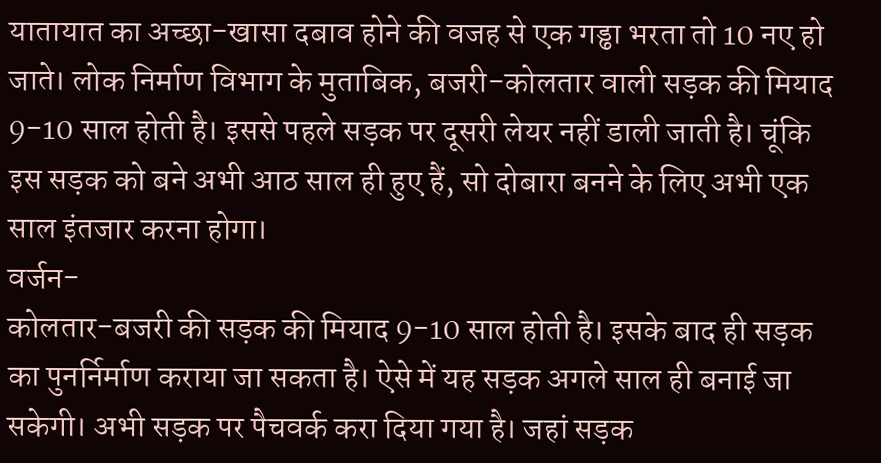यातायात का अच्छा-खासा दबाव होने की वजह से एक गड्ढा भरता तो 10 नए हो जाते। लोक निर्माण विभाग के मुताबिक, बजरी-कोलतार वाली सड़क की मियाद 9-10 साल होती है। इससे पहले सड़क पर दूसरी लेयर नहीं डाली जाती है। चूंकि इस सड़क को बने अभी आठ साल ही हुए हैं, सो दोबारा बनने के लिए अभी एक साल इंतजार करना होगा।
वर्जन-
कोलतार-बजरी की सड़क की मियाद 9-10 साल होती है। इसके बाद ही सड़क का पुनर्निर्माण कराया जा सकता है। ऐसे में यह सड़क अगले साल ही बनाई जा सकेगी। अभी सड़क पर पैचवर्क करा दिया गया है। जहां सड़क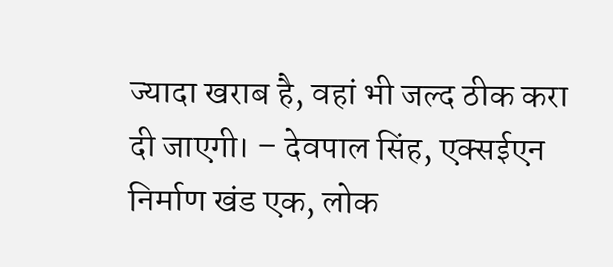ज्यादा खराब है, वहां भी जल्द ठीक करा दी जाएगी। – देवपाल सिंह, एक्सईएन निर्माण खंड एक, लोक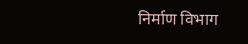निर्माण विभाग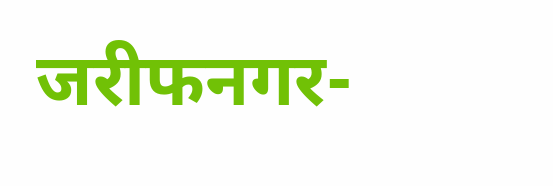जरीफनगर-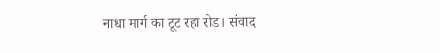नाधा मार्ग का टूट रहा रोड। संवाद